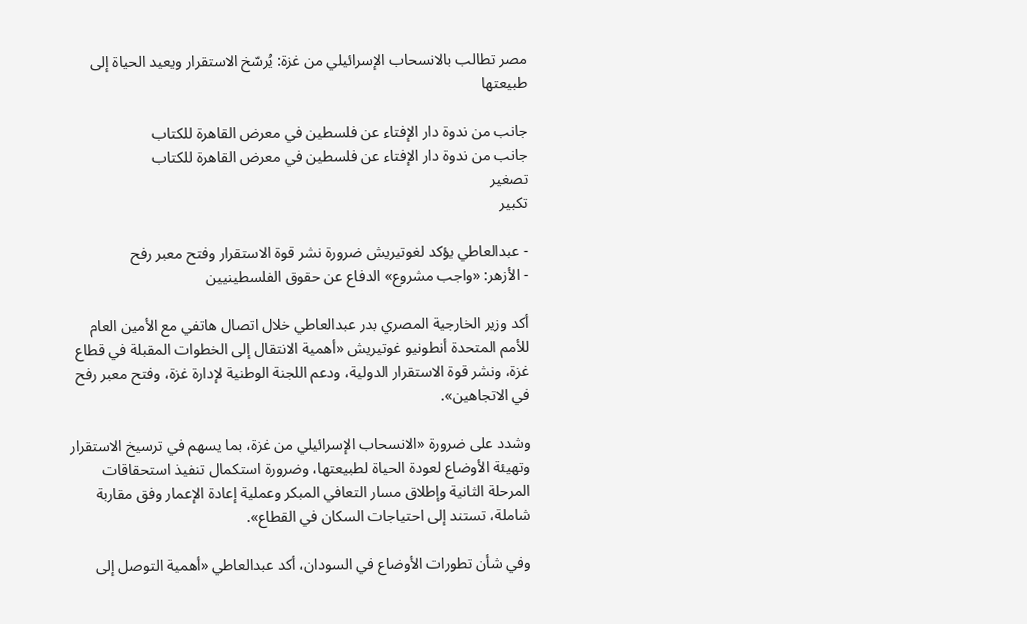مصر تطالب بالانسحاب الإسرائيلي من غزة: يُرسّخ الاستقرار ويعيد الحياة إلى طبيعتها

جانب من ندوة دار الإفتاء عن فلسطين في معرض القاهرة للكتاب
جانب من ندوة دار الإفتاء عن فلسطين في معرض القاهرة للكتاب
تصغير
تكبير

- عبدالعاطي يؤكد لغوتيريش ضرورة نشر قوة الاستقرار وفتح معبر رفح
- الأزهر: «واجب مشروع» الدفاع عن حقوق الفلسطينيين

أكد وزير الخارجية المصري بدر عبدالعاطي خلال اتصال هاتفي مع الأمين العام للأمم المتحدة أنطونيو غوتيريش «أهمية الانتقال إلى الخطوات المقبلة في قطاع غزة، ونشر قوة الاستقرار الدولية، ودعم اللجنة الوطنية لإدارة غزة، وفتح معبر رفح في الاتجاهين».

وشدد على ضرورة «الانسحاب الإسرائيلي من غزة، بما يسهم في ترسيخ الاستقرار وتهيئة الأوضاع لعودة الحياة لطبيعتها، وضرورة استكمال تنفيذ استحقاقات المرحلة الثانية وإطلاق مسار التعافي المبكر وعملية إعادة الإعمار وفق مقاربة شاملة، تستند إلى احتياجات السكان في القطاع».

وفي شأن تطورات الأوضاع في السودان، أكد عبدالعاطي «أهمية التوصل إلى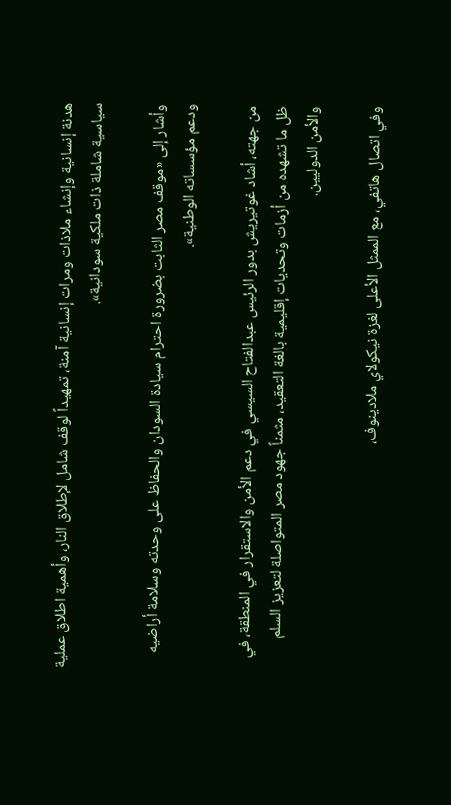هدنة إنسانية وإنشاء ملاذات ومرات إنسانية آمنة، تمهيداً لوقف شامل لإطلاق النار، وأهمية اطلاق عملية سياسية شاملة ذات ملكية سودانية».

وأشار إلى «موقف مصر الثابت بضرورة احترام سيادة السودان والحفاظ على وحدته وسلامة أراضيه ودعم مؤسساته الوطنية».

من جهته، أشاد غوتيريش بدور الرئيس عبدالفتاح السيسي في دعم الأمن والاستقرار في المنطقة، في ظل ما تشهده من أزمات وتحديات إقليمية بالغة التعقيد، مثمناً جهود مصر المتواصلة لتعزيز السلم والأمن الدوليين.

وفي اتصال هاتفي، مع الممثل الأعلى لغزة نيكولاي ملادينوف،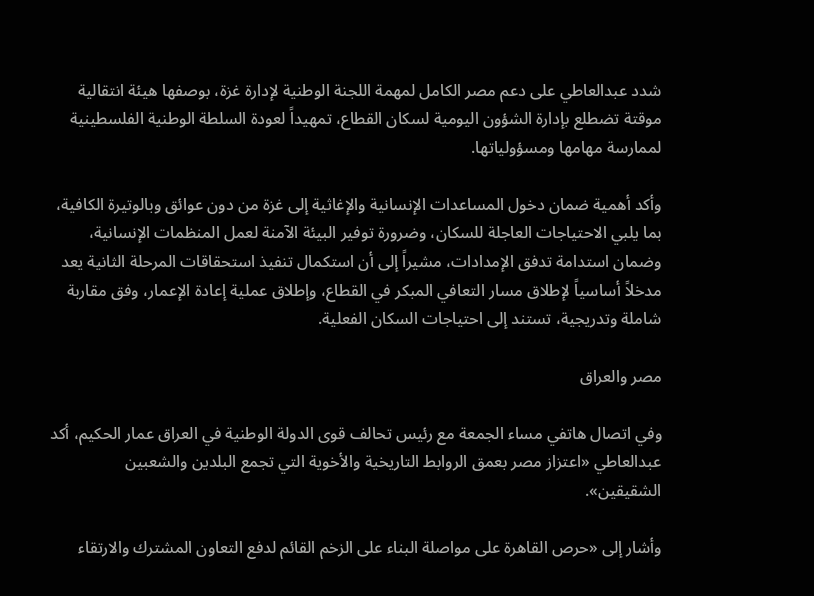شدد عبدالعاطي على دعم مصر الكامل لمهمة اللجنة الوطنية لإدارة غزة، بوصفها هيئة انتقالية موقتة تضطلع بإدارة الشؤون اليومية لسكان القطاع، تمهيداً لعودة السلطة الوطنية الفلسطينية لممارسة مهامها ومسؤولياتها.

وأكد أهمية ضمان دخول المساعدات الإنسانية والإغاثية إلى غزة من دون عوائق وبالوتيرة الكافية، بما يلبي الاحتياجات العاجلة للسكان، وضرورة توفير البيئة الآمنة لعمل المنظمات الإنسانية، وضمان استدامة تدفق الإمدادات، مشيراً إلى أن استكمال تنفيذ استحقاقات المرحلة الثانية يعد مدخلاً أساسياً لإطلاق مسار التعافي المبكر في القطاع، وإطلاق عملية إعادة الإعمار، وفق مقاربة شاملة وتدريجية، تستند إلى احتياجات السكان الفعلية.

مصر والعراق

وفي اتصال هاتفي مساء الجمعة مع رئيس تحالف قوى الدولة الوطنية في العراق عمار الحكيم، أكد عبدالعاطي «اعتزاز مصر بعمق الروابط التاريخية والأخوية التي تجمع البلدين والشعبين الشقيقين».

وأشار إلى «حرص القاهرة على مواصلة البناء على الزخم القائم لدفع التعاون المشترك والارتقاء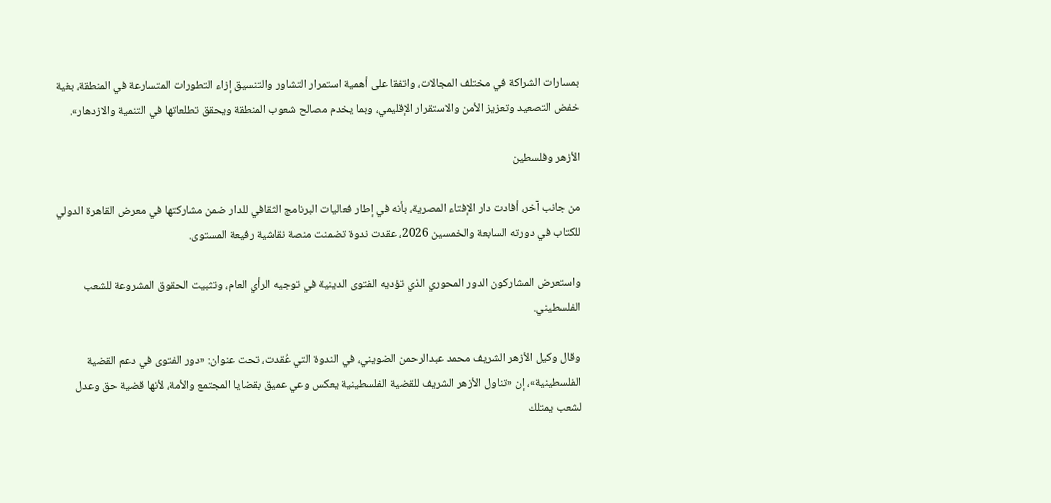بمسارات الشراكة في مختلف المجالات، واتفقا على أهمية استمرار التشاور والتنسيق إزاء التطورات المتسارعة في المنطقة، بغية خفض التصعيد وتعزيز الأمن والاستقرار الإقليمي، وبما يخدم مصالح شعوب المنطقة ويحقق تطلعاتها في التنمية والازدهار».

الأزهر وفلسطين

من جانب آخر، أفادت دار الإفتاء المصرية، بأنه في إطار فعاليات البرنامج الثقافي للدار ضمن مشاركتها في معرض القاهرة الدولي للكتاب في دورته السابعة والخمسين 2026، عقدت ندوة تضمنت منصة نقاشية رفيعة المستوى.

واستعرض المشاركون الدور المحوري الذي تؤديه الفتوى الدينية في توجيه الرأي العام، وتثبيت الحقوق المشروعة للشعب الفلسطيني.

وقال وكيل الأزهر الشريف محمد عبدالرحمن الضويني، في الندوة التي عُقدت، تحت عنوان: «دور الفتوى في دعم القضية الفلسطينية»، إن «تناول الأزهر الشريف للقضية الفلسطينية يعكس وعي عميق بقضايا المجتمع والأمة، لأنها قضية حق وعدل لشعب يمتلك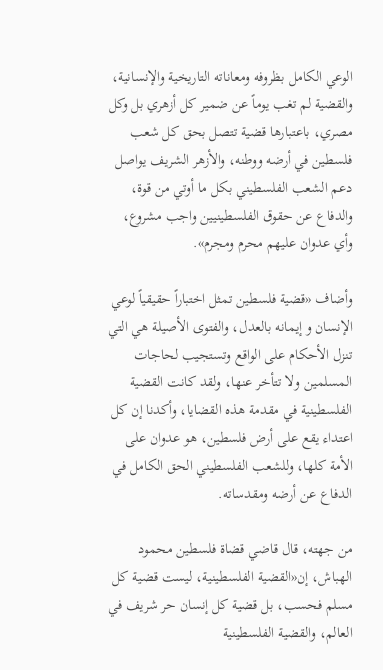الوعي الكامل بظروفه ومعاناته التاريخية والإنسانية، والقضية لم تغب يوماً عن ضمير كل أزهري بل وكل مصري، باعتبارها قضية تتصل بحق كل شعب فلسطين في أرضه ووطنه، والأزهر الشريف يواصل دعم الشعب الفلسطيني بكل ما أوتي من قوة، والدفاع عن حقوق الفلسطينيين واجب مشروع، وأي عدوان عليهم محرم ومجرم».

وأضاف «قضية فلسطين تمثل اختباراً حقيقياً لوعي الإنسان و إيمانه بالعدل، والفتوى الأصيلة هي التي تنزل الأحكام على الواقع وتستجيب لحاجات المسلمين ولا تتأخر عنها، ولقد كانت القضية الفلسطينية في مقدمة هذه القضايا، وأكدنا إن كل اعتداء يقع على أرض فلسطين، هو عدوان على الأمة كلها، وللشعب الفلسطيني الحق الكامل في الدفاع عن أرضه ومقدساته.

من جهته، قال قاضي قضاة فلسطين محمود الهباش، إن«القضية الفلسطينية، ليست قضية كل مسلم فحسب، بل قضية كل إنسان حر شريف في العالم، والقضية الفلسطينية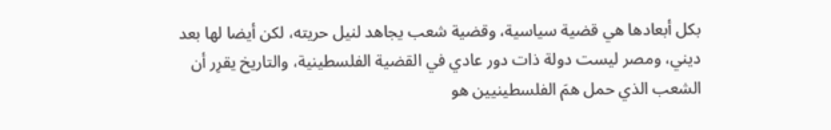بكل أبعادها هي قضية سياسية، وقضية شعب يجاهد لنيل حريته، لكن أيضا لها بعد ديني، ومصر ليست دولة ذات دور عادي في القضية الفلسطينية، والتاريخ يقرِر أن الشعب الذي حمل همَ الفلسطينيين هو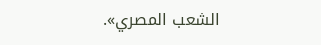الشعب المصري».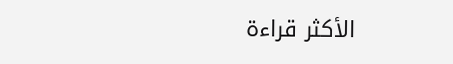الأكثر قراءة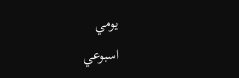يومي
اسبوعي